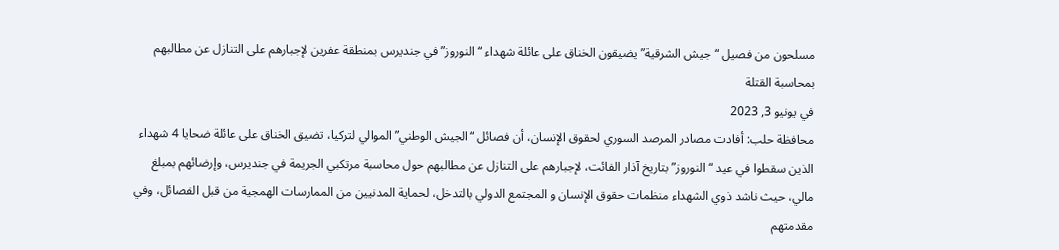مسلحون من فصيل “جيش الشرقية” يضيقون الخناق على عائلة شهداء “النوروز” في جنديرس بمنطقة عفرين لإجبارهم على التنازل عن مطالبهم بمحاسبة القتلة
في يونيو 3, 2023
محافظة حلب: أفادت مصادر المرصد السوري لحقوق الإنسان، أن فصائل “الجيش الوطني” الموالي لتركيا، تضيق الخناق على عائلة ضحايا 4 شهداء الذين سقطوا في عيد “النوروز” بتاريخ آذار الفائت، لإجبارهم على التنازل عن مطالبهم حول محاسبة مرتكبي الجريمة في جنديرس، وإرضائهم بمبلغ مالي، حيث ناشد ذوي الشهداء منظمات حقوق الإنسان و المجتمع الدولي بالتدخل، لحماية المدنيين من الممارسات الهمجية من قبل الفصائل، وفي مقدمتهم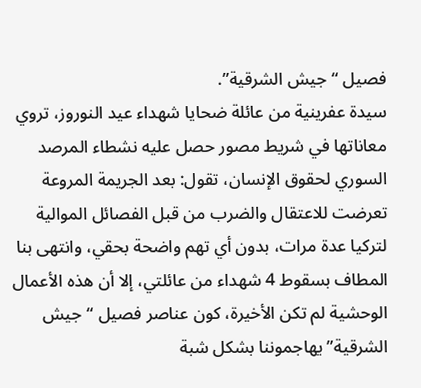فصيل “جيش الشرقية”.
سيدة عفرينية من عائلة ضحايا شهداء عيد النوروز، تروي معاناتها في شريط مصور حصل عليه نشطاء المرصد السوري لحقوق الإنسان، تقول: بعد الجريمة المروعة تعرضت للاعتقال والضرب من قبل الفصائل الموالية لتركيا عدة مرات، بدون أي تهم واضحة بحقي، وانتهى بنا المطاف بسقوط 4 شهداء من عائلتي، إلا أن هذه الأعمال الوحشية لم تكن الأخيرة، كون عناصر فصيل “جيش الشرقية” يهاجموننا بشكل شبة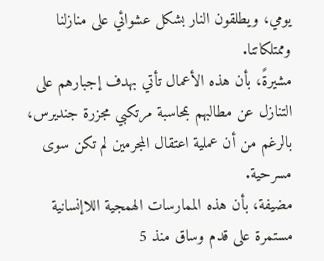يومي، ويطلقون النار بشكل عشوائي على منازلنا وممتلكاتنا.
مشيرةً، بأن هذه الأعمال تأتي بهدف إجبارهم على التنازل عن مطالبهم بمحاسبة مرتكبي مجزرة جنديرس، بالرغم من أن عملية اعتقال المجرمين لم تكن سوى مسرحية.
مضيفة، بأن هذه الممارسات الهمجية اللاإنسانية مستمرة على قدم وساق منذ 5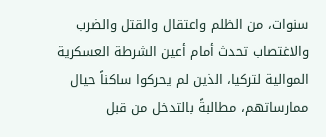سنوات، من الظلم واعتقال والقتل والضرب والاغتصاب تحدث أمام أعين الشرطة العسكرية الموالية لتركيا، الذين لم يحركوا ساكناً حيال ممارساتهم، مطالبةً بالتدخل من قبل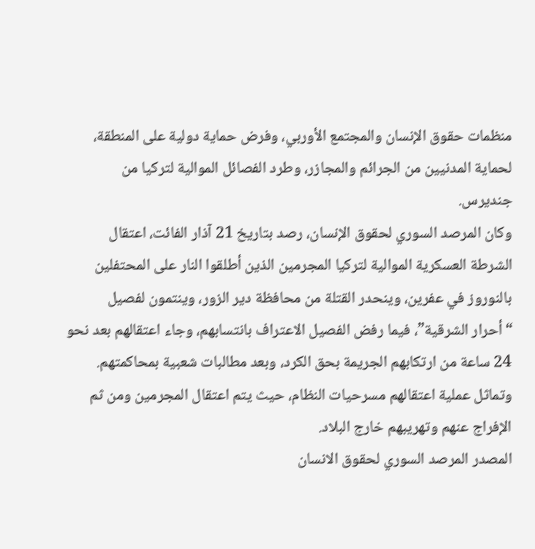منظمات حقوق الإنسان والمجتمع الأوربي، وفرض حماية دولية على المنطقة، لحماية المدنيين من الجرائم والمجازر، وطرد الفصائل الموالية لتركيا من جنديرس.
وكان المرصد السوري لحقوق الإنسان، رصد بتاريخ 21 آذار الفائت، اعتقال الشرطة العسكرية الموالية لتركيا المجرمين الذين أطلقوا النار على المحتفلين بالنوروز في عفرين، وينحدر القتلة من محافظة دير الزور، وينتمون لفصيل “أحرار الشرقية”، فيما رفض الفصيل الاعتراف بانتسابهم، وجاء اعتقالهم بعد نحو 24 ساعة من ارتكابهم الجريمة بحق الكرد، وبعد مطالبات شعبية بمحاكمتهم.
وتماثل عملية اعتقالهم مسرحيات النظام، حيث يتم اعتقال المجرمين ومن ثم الإفراج عنهم وتهريبهم خارج البلاد.
المصدر المرصد السوري لحقوق الانسان